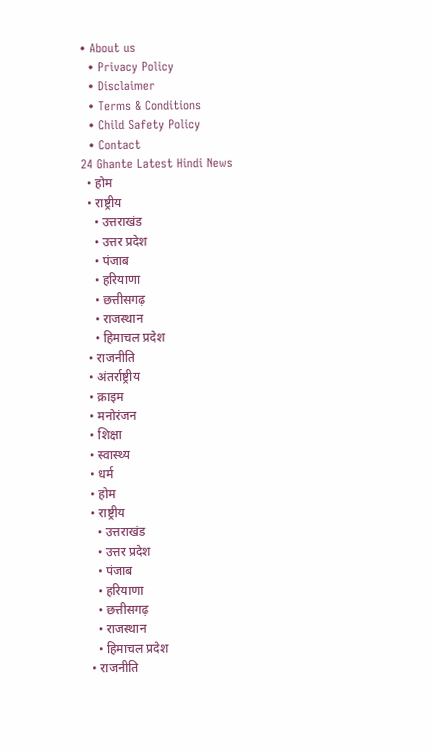• About us
  • Privacy Policy
  • Disclaimer
  • Terms & Conditions
  • Child Safety Policy
  • Contact
24 Ghante Latest Hindi News
  • होम
  • राष्ट्रीय
    • उत्तराखंड
    • उत्तर प्रदेश
    • पंजाब
    • हरियाणा
    • छत्तीसगढ़
    • राजस्थान
    • हिमाचल प्रदेश
  • राजनीति
  • अंतर्राष्ट्रीय
  • क्राइम
  • मनोरंजन
  • शिक्षा
  • स्वास्थ्य
  • धर्म
  • होम
  • राष्ट्रीय
    • उत्तराखंड
    • उत्तर प्रदेश
    • पंजाब
    • हरियाणा
    • छत्तीसगढ़
    • राजस्थान
    • हिमाचल प्रदेश
  • राजनीति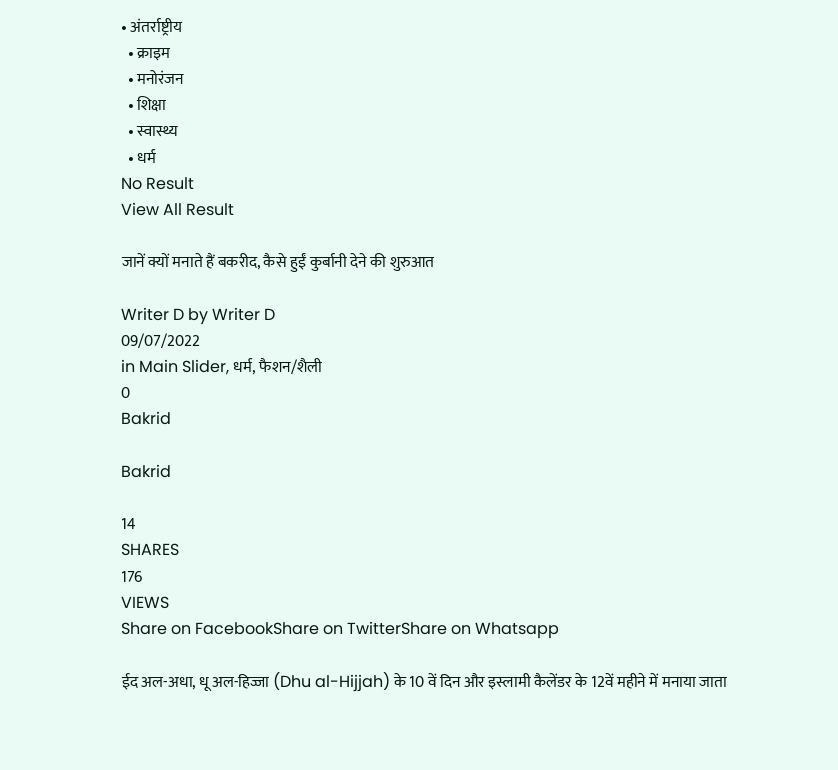• अंतर्राष्ट्रीय
  • क्राइम
  • मनोरंजन
  • शिक्षा
  • स्वास्थ्य
  • धर्म
No Result
View All Result

जानें क्यों मनाते हैं बकरीद, कैसे हुईं कुर्बानी देने की शुरुआत

Writer D by Writer D
09/07/2022
in Main Slider, धर्म, फैशन/शैली
0
Bakrid

Bakrid

14
SHARES
176
VIEWS
Share on FacebookShare on TwitterShare on Whatsapp

ईद अल-अधा, धू अल-हिज्जा (Dhu al-Hijjah) के 10 वें दिन और इस्लामी कैलेंडर के 12वें महीने में मनाया जाता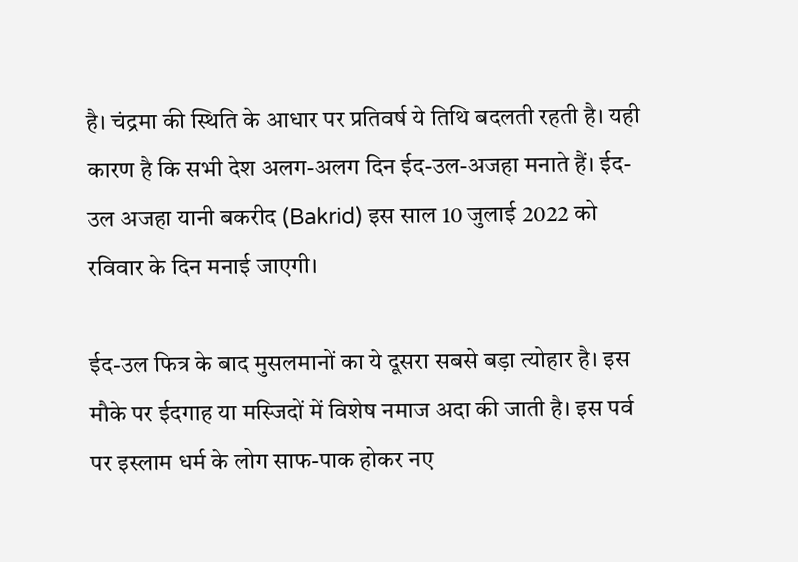है। चंद्रमा की स्थिति के आधार पर प्रतिवर्ष ये तिथि बदलती रहती है। यही कारण है कि सभी देश अलग-अलग दिन ईद-उल-अजहा मनाते हैं। ईद-उल अजहा यानी बकरीद (Bakrid) इस साल 10 जुलाई 2022 को रविवार के दिन मनाई जाएगी।

ईद-उल फित्र के बाद मुसलमानों का ये दूसरा सबसे बड़ा त्योहार है। इस मौके पर ईदगाह या मस्जिदों में विशेष नमाज अदा की जाती है। इस पर्व पर इस्लाम धर्म के लोग साफ-पाक होकर नए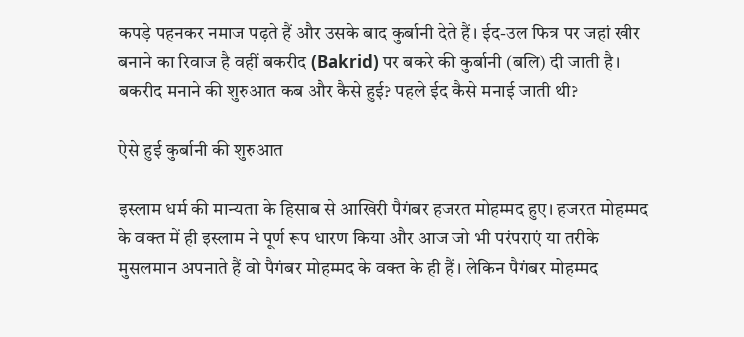कपड़े पहनकर नमाज पढ़ते हैं और उसके बाद कुर्बानी देते हैं। ईद-उल फि‍त्र पर जहां खीर बनाने का रिवाज है वहीं बकरीद (Bakrid) पर बकरे की कुर्बानी (बलि) दी जाती है। बकरीद मनाने की शुरुआत कब और कैसे हुई? पहले ईद कैसे मनाई जाती थी?

ऐसे हुई कुर्बानी की शुरुआत

इस्लाम धर्म की मान्यता के हिसाब से आखिरी पैगंबर हजरत मोहम्मद हुए। हजरत मोहम्मद के वक्त में ही इस्लाम ने पूर्ण रूप धारण किया और आज जो भी परंपराएं या तरीके मुसलमान अपनाते हैं वो पैगंबर मोहम्मद के वक्त के ही हैं। लेकिन पैगंबर मोहम्मद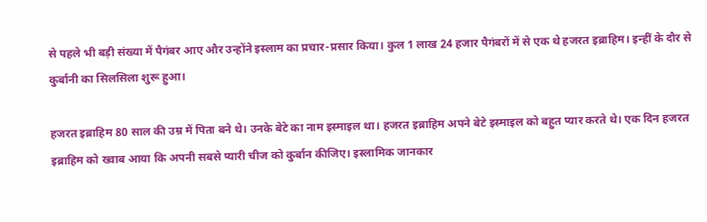से पहले भी बड़ी संख्या में पैगंबर आए और उन्होंने इस्लाम का प्रचार-प्रसार किया। कुल 1 लाख 24 हजार पैगंबरों में से एक थे हजरत इब्राहिम। इन्हीं के दौर से कुर्बानी का सिलसिला शुरू हुआ।

हजरत इब्राहिम 80 साल की उम्र में पिता बने थे। उनके बेटे का नाम इस्माइल था। हजरत इब्राहिम अपने बेटे इस्माइल को बहुत प्यार करते थे। एक दिन हजरत इब्राहिम को ख्वाब आया कि अपनी सबसे प्यारी चीज को कुर्बान कीजिए। इस्लामिक जानकार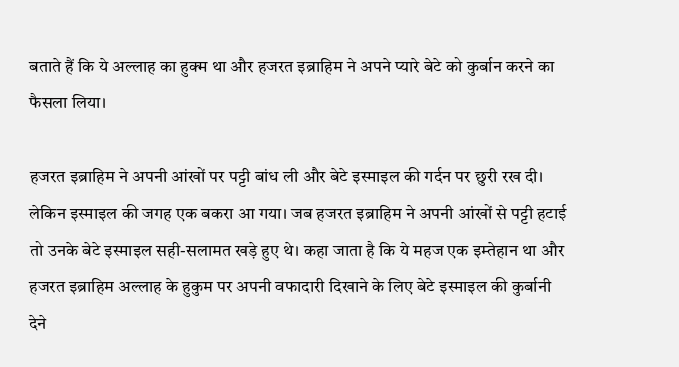बताते हैं कि ये अल्लाह का हुक्म था और हजरत इब्राहिम ने अपने प्यारे बेटे को कुर्बान करने का फैसला लिया।

हजरत इब्राहिम ने अपनी आंखों पर पट्टी बांध ली और बेटे इस्माइल की गर्दन पर छुरी रख दी। लेकिन इस्माइल की जगह एक बकरा आ गया। जब हजरत इब्राहिम ने अपनी आंखों से पट्टी हटाई तो उनके बेटे इस्माइल सही-सलामत खड़े हुए थे। कहा जाता है कि ये महज एक इम्तेहान था और हजरत इब्राहिम अल्लाह के हुकुम पर अपनी वफादारी दिखाने के लिए बेटे इस्माइल की कुर्बानी देने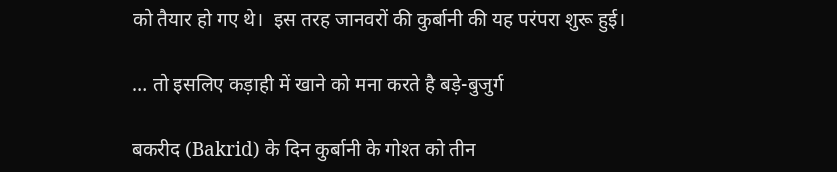को तैयार हो गए थे।  इस तरह जानवरों की कुर्बानी की यह परंपरा शुरू हुई।

… तो इसलिए कड़ाही में खाने को मना करते है बड़े-बुजुर्ग

बकरीद (Bakrid) के दिन कुर्बानी के गोश्त को तीन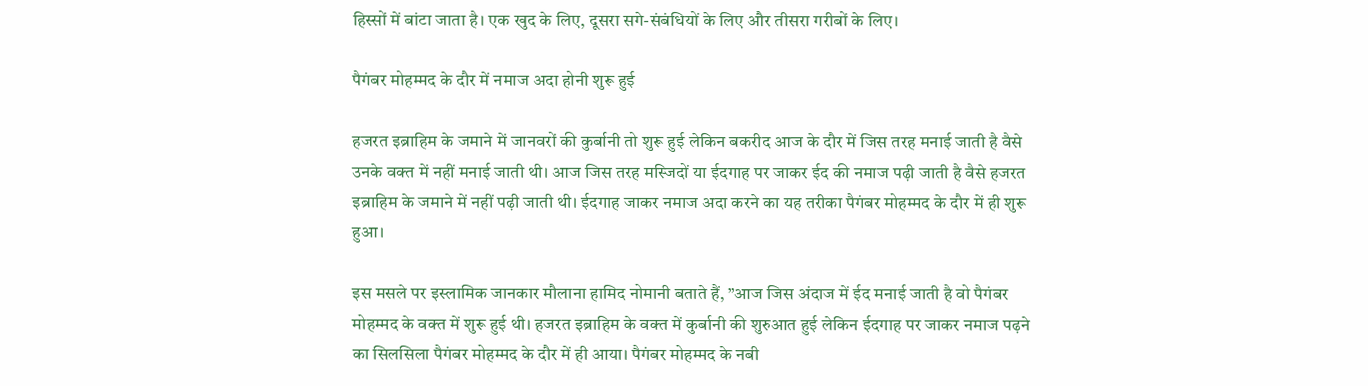हिस्सों में बांटा जाता है। एक खुद के लिए, दूसरा सगे-संबंधियों के लिए और तीसरा गरीबों के लिए।

पैगंबर मोहम्मद के दौर में नमाज अदा होनी शुरू हुई

हजरत इब्राहिम के जमाने में जानवरों की कुर्बानी तो शुरू हुई लेकिन बकरीद आज के दौर में जिस तरह मनाई जाती है वैसे उनके वक्त में नहीं मनाई जाती थी। आज जिस तरह मस्जिदों या ईदगाह पर जाकर ईद की नमाज पढ़ी जाती है वैसे हजरत इब्राहिम के जमाने में नहीं पढ़ी जाती थी। ईदगाह जाकर नमाज अदा करने का यह तरीका पैगंबर मोहम्मद के दौर में ही शुरू हुआ।

इस मसले पर इस्लामिक जानकार मौलाना हामिद नोमानी बताते हैं, ”आज जिस अंदाज में ईद मनाई जाती है वो पैगंबर मोहम्मद के वक्त में शुरू हुई थी। हजरत इब्राहिम के वक्त में कुर्बानी की शुरुआत हुई लेकिन ईदगाह पर जाकर नमाज पढ़ने का सिलसिला पैगंबर मोहम्मद के दौर में ही आया। पैगंबर मोहम्मद के नबी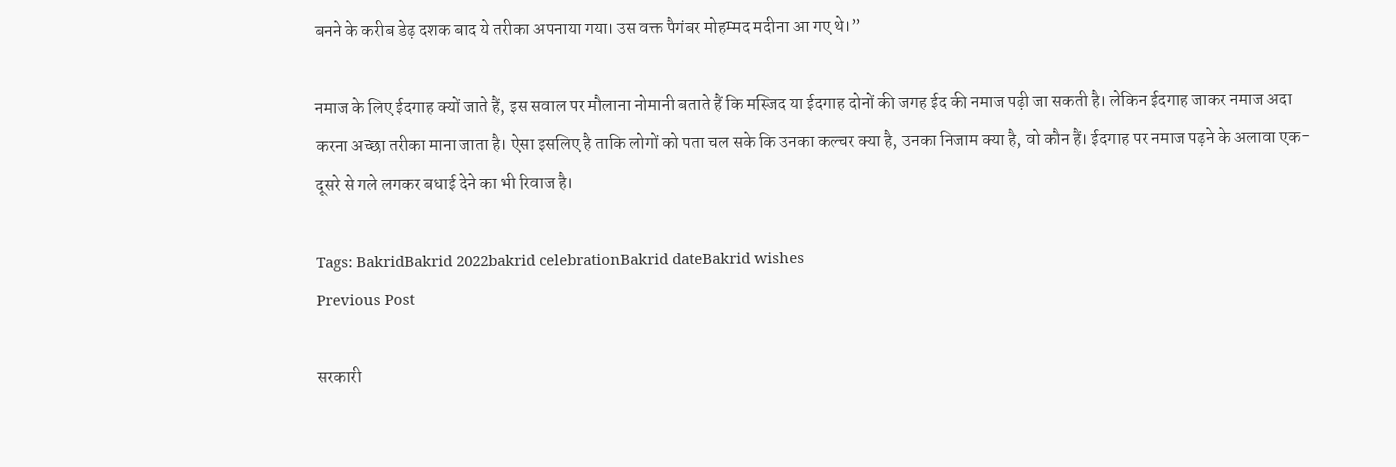बनने के करीब डेढ़ दशक बाद ये तरीका अपनाया गया। उस वक्त पैगंबर मोहम्मद मदीना आ गए थे।”

नमाज के लिए ईदगाह क्यों जाते हैं, इस सवाल पर मौलाना नोमानी बताते हैं कि मस्जिद या ईदगाह दोनों की जगह ईद की नमाज पढ़ी जा सकती है। लेकिन ईदगाह जाकर नमाज अदा करना अच्छा तरीका माना जाता है। ऐसा इसलिए है ताकि लोगों को पता चल सके कि उनका कल्चर क्या है, उनका निजाम क्या है, वो कौन हैं। ईदगाह पर नमाज पढ़ने के अलावा एक-दूसरे से गले लगकर बधाई देने का भी रिवाज है।

Tags: BakridBakrid 2022bakrid celebrationBakrid dateBakrid wishes
Previous Post

सरकारी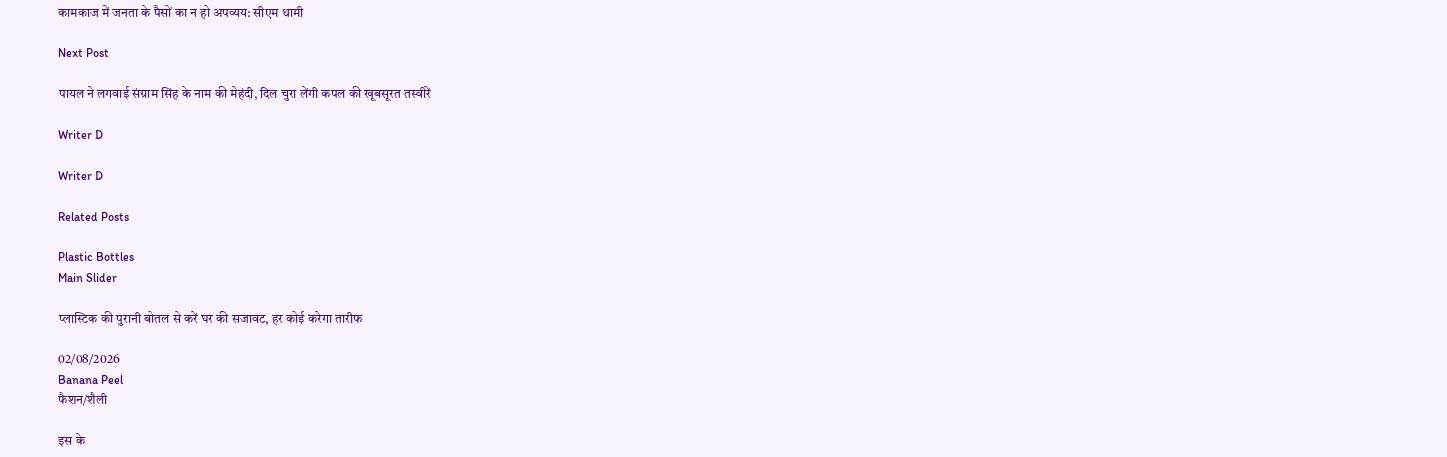कामकाज में जनता के पैसों का न हो अपव्यय: सीएम धामी

Next Post

पायल ने लगवाई संग्राम सिंह के नाम की मेहंदी, दिल चुरा लेंगी कपल की खूबसूरत तस्वीरें

Writer D

Writer D

Related Posts

Plastic Bottles
Main Slider

प्लास्टिक की पुरानी बोतल से करें घर की सजावट, हर कोई करेगा तारीफ

02/08/2026
Banana Peel
फैशन/शैली

इस के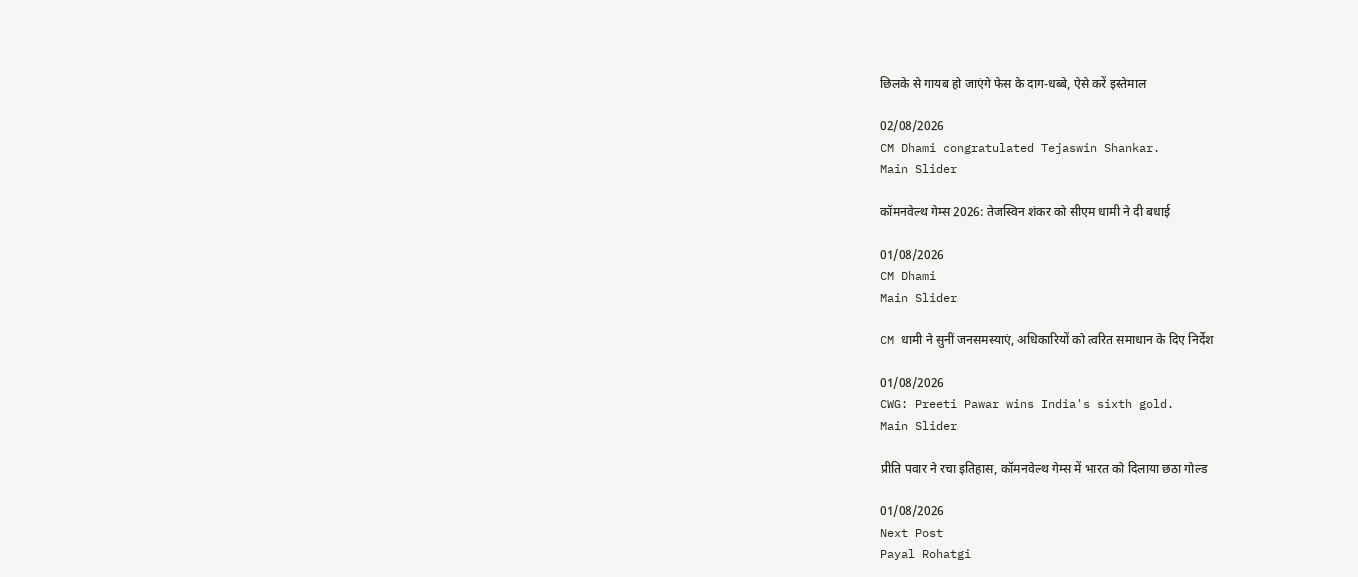छिलके से गायब हो जाएंगे फेस के दाग-धब्बे, ऐसे करें इस्तेमाल

02/08/2026
CM Dhami congratulated Tejaswin Shankar.
Main Slider

कॉमनवेल्थ गेम्स 2026: तेजस्विन शंकर को सीएम धामी ने दी बधाई

01/08/2026
CM Dhami
Main Slider

CM धामी ने सुनीं जनसमस्याएं, अधिकारियों को त्वरित समाधान के दिए निर्देश

01/08/2026
CWG: Preeti Pawar wins India's sixth gold.
Main Slider

प्रीति पवार ने रचा इतिहास, कॉमनवेल्थ गेम्स में भारत को दिलाया छठा गोल्ड

01/08/2026
Next Post
Payal Rohatgi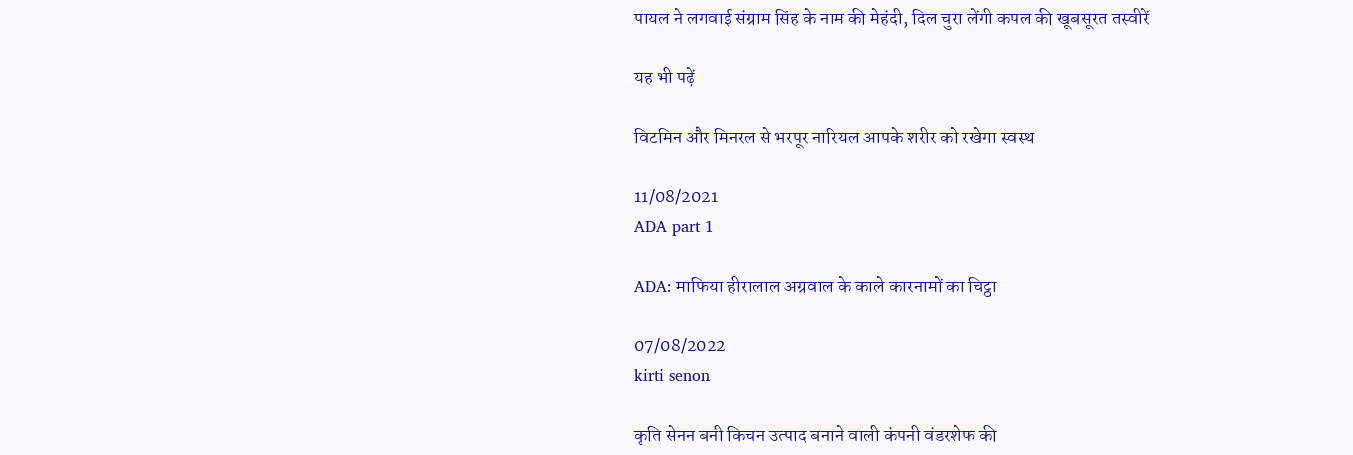पायल ने लगवाई संग्राम सिंह के नाम की मेहंदी, दिल चुरा लेंगी कपल की खूबसूरत तस्वीरें

यह भी पढ़ें

विटमिन और मिनरल से भरपूर नारियल आपके शरीर को रखेगा स्वस्थ

11/08/2021
ADA part 1

ADA: माफिया हीरालाल अग्रवाल के काले कारनामों का चिट्ठा

07/08/2022
kirti senon

कृति सेनन बनी किचन उत्पाद बनाने वाली कंपनी वंडरशेफ की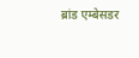ब्रांड एम्बेसडर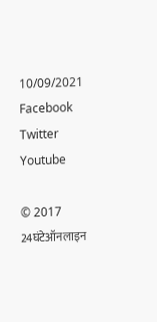10/09/2021
Facebook Twitter Youtube

© 2017 24घंटेऑनलाइन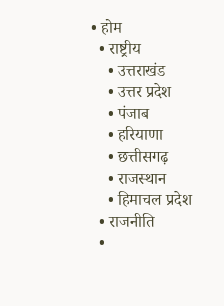• होम
  • राष्ट्रीय
    • उत्तराखंड
    • उत्तर प्रदेश
    • पंजाब
    • हरियाणा
    • छत्तीसगढ़
    • राजस्थान
    • हिमाचल प्रदेश
  • राजनीति
  •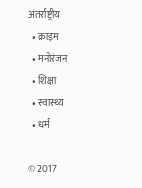अंतर्राष्ट्रीय
  • क्राइम
  • मनोरंजन
  • शिक्षा
  • स्वास्थ्य
  • धर्म

© 2017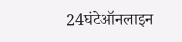24घंटेऑनलाइन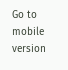Go to mobile version